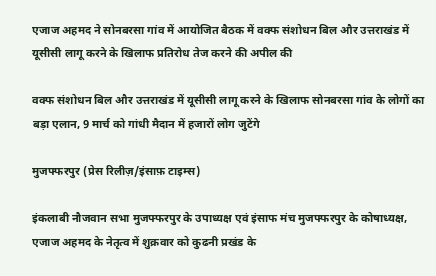एजाज अहमद ने सोनबरसा गांव में आयोजित बैठक में वक्फ संशोधन बिल और उत्तराखंड में यूसीसी लागू करने के खिलाफ प्रतिरोध तेज करने की अपील की

वक्फ संशोधन बिल और उत्तराखंड में यूसीसी लागू करने के खिलाफ सोनबरसा गांव के लोगों का बड़ा एलान, 9 मार्च को गांधी मैदान में हजारों लोग जुटेंगे

मुजफ्फरपुर (प्रेस रिलीज़/इंसाफ़ टाइम्स)

इंकलाबी नौजवान सभा मुजफ्फरपुर के उपाध्यक्ष एवं इंसाफ मंच मुजफ्फरपुर के कोषाध्यक्ष, एजाज अहमद के नेतृत्व में शुक्रवार को कुढनी प्रखंड के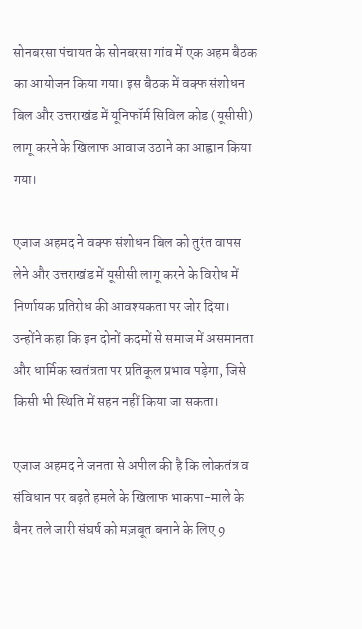सोनबरसा पंचायत के सोनबरसा गांव में एक अहम बैठक का आयोजन किया गया। इस बैठक में वक्फ संशोधन बिल और उत्तराखंड में यूनिफॉर्म सिविल कोड (यूसीसी) लागू करने के खिलाफ आवाज उठाने का आह्वान किया गया।

एजाज अहमद ने वक्फ संशोधन बिल को तुरंत वापस लेने और उत्तराखंड में यूसीसी लागू करने के विरोध में निर्णायक प्रतिरोध की आवश्यकता पर जोर दिया। उन्होंने कहा कि इन दोनों कदमों से समाज में असमानता और धार्मिक स्वतंत्रता पर प्रतिकूल प्रभाव पड़ेगा, जिसे किसी भी स्थिति में सहन नहीं किया जा सकता।

एजाज अहमद ने जनता से अपील की है कि लोकतंत्र व संविधान पर बढ़ते हमले के खिलाफ भाकपा-माले के बैनर तले जारी संघर्ष को मज़बूत बनाने के लिए 9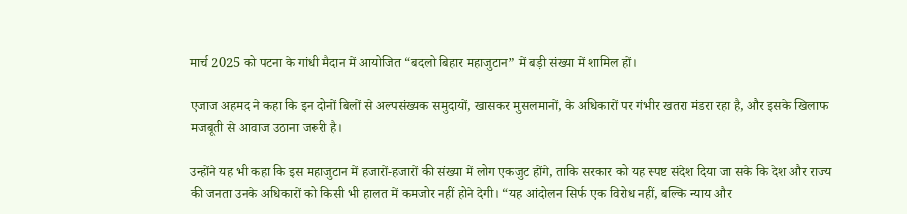मार्च 2025 को पटना के गांधी मैदान में आयोजित “बदलो बिहार महाजुटान” में बड़ी संख्या में शामिल हों।

एजाज अहमद ने कहा कि इन दोनों बिलों से अल्पसंख्यक समुदायों, खासकर मुसलमानों, के अधिकारों पर गंभीर खतरा मंडरा रहा है, और इसके खिलाफ मजबूती से आवाज उठाना जरूरी है।

उन्होंने यह भी कहा कि इस महाजुटान में हजारों-हजारों की संख्या में लोग एकजुट होंगे, ताकि सरकार को यह स्पष्ट संदेश दिया जा सके कि देश और राज्य की जनता उनके अधिकारों को किसी भी हालत में कमजोर नहीं होने देगी। “यह आंदोलन सिर्फ एक विरोध नहीं, बल्कि न्याय और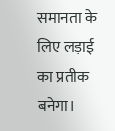समानता के लिए लड़ाई का प्रतीक बनेगा।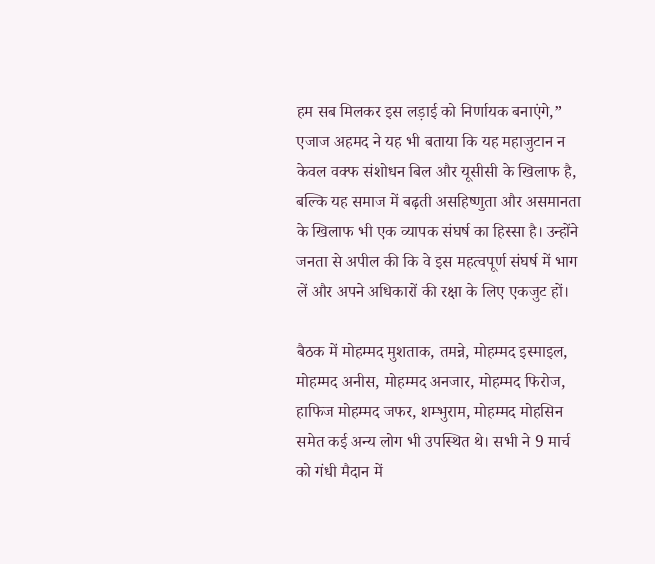हम सब मिलकर इस लड़ाई को निर्णायक बनाएंगे,” एजाज अहमद ने यह भी बताया कि यह महाजुटान न केवल वक्फ संशोधन बिल और यूसीसी के खिलाफ है, बल्कि यह समाज में बढ़ती असहिष्णुता और असमानता के खिलाफ भी एक व्यापक संघर्ष का हिस्सा है। उन्होंने जनता से अपील की कि वे इस महत्वपूर्ण संघर्ष में भाग लें और अपने अधिकारों की रक्षा के लिए एकजुट हों।

बैठक में मोहम्मद मुशताक, तमन्ने, मोहम्मद इस्माइल, मोहम्मद अनीस, मोहम्मद अनजार, मोहम्मद फिरोज, हाफिज मोहम्मद जफर, शम्भुराम, मोहम्मद मोहसिन समेत कई अन्य लोग भी उपस्थित थे। सभी ने 9 मार्च को गंधी मैदान में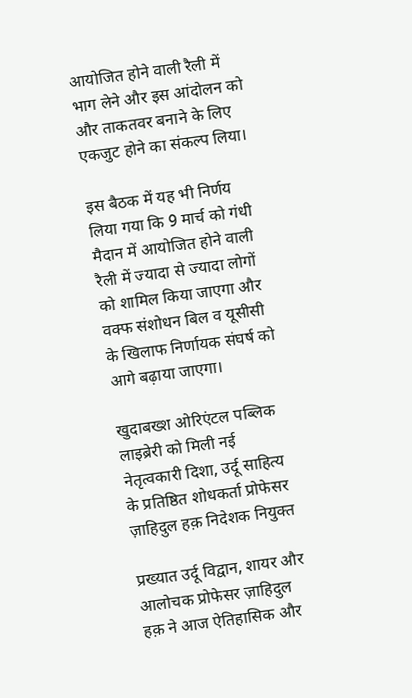आयोजित होने वाली रैली में भाग लेने और इस आंदोलन को और ताकतवर बनाने के लिए एकजुट होने का संकल्प लिया।

इस बैठक में यह भी निर्णय लिया गया कि 9 मार्च को गंधी मैदान में आयोजित होने वाली रैली में ज्यादा से ज्यादा लोगों को शामिल किया जाएगा और वक्फ संशोधन बिल व यूसीसी के खिलाफ निर्णायक संघर्ष को आगे बढ़ाया जाएगा।

खुदाबख्श ओरिएंटल पब्लिक लाइब्रेरी को मिली नई नेतृत्वकारी दिशा, उर्दू साहित्य के प्रतिष्ठित शोधकर्ता प्रोफेसर ज़ाहिदुल हक़ निदेशक नियुक्त

प्रख्यात उर्दू विद्वान, शायर और आलोचक प्रोफेसर ज़ाहिदुल हक़ ने आज ऐतिहासिक और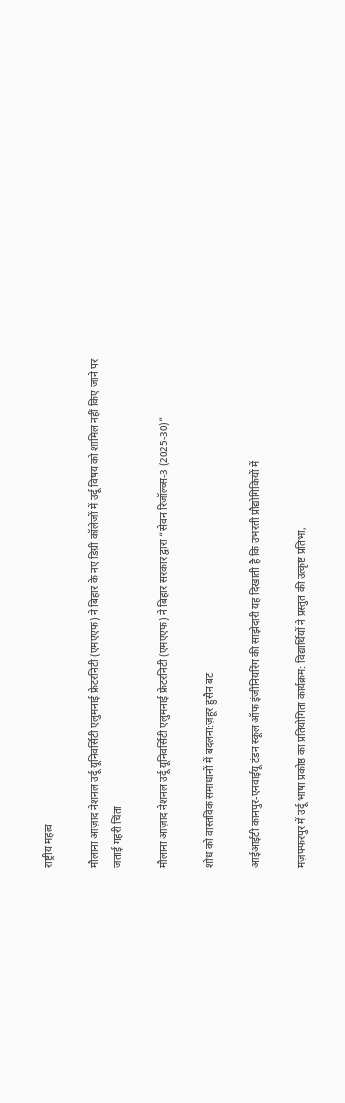राष्ट्रीय महत्व

मौलाना आज़ाद नेशनल उर्दू यूनिवर्सिटी एलुमनाई फ्रेटरनिटी (एमएएफ) ने बिहार के नए डिग्री कॉलेजों में उर्दू विषय को शामिल नहीं किए जाने पर जताई गहरी चिंता

मौलाना आज़ाद नेशनल उर्दू यूनिवर्सिटी एलुमनाई फ्रेटरनिटी (एमएएफ) ने बिहार सरकार द्वारा “सेवन रिजॉल्व्स-3 (2025-30)”

शोध को वास्तविक समाधानों में बदलना:ज़हूर हुसैन बट

आईआईटी कानपुर-एनवाईयू टंडन स्कूल ऑफ इंजीनियरिंग की साझेदारी यह दिखाती है कि उभरती प्रौद्योगिकियों में

मज़फ्फरपुर में उर्दू भाषा प्रकोष्ठ का प्रतियोगिता कार्यक्रम: विद्यार्थियों ने प्रस्तुत की उत्कृष्ट प्रतिभा,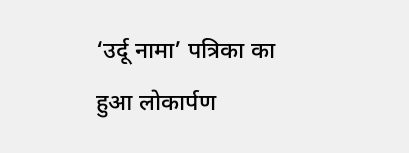‘उर्दू नामा’ पत्रिका का हुआ लोकार्पण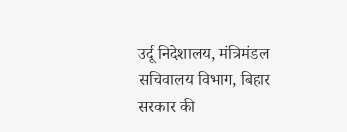उर्दू निदेशालय, मंत्रिमंडल सचिवालय विभाग, बिहार सरकार की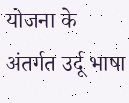योजना के अंतर्गत उर्दू भाषा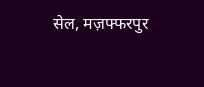सेल, मज़फ्फरपुर